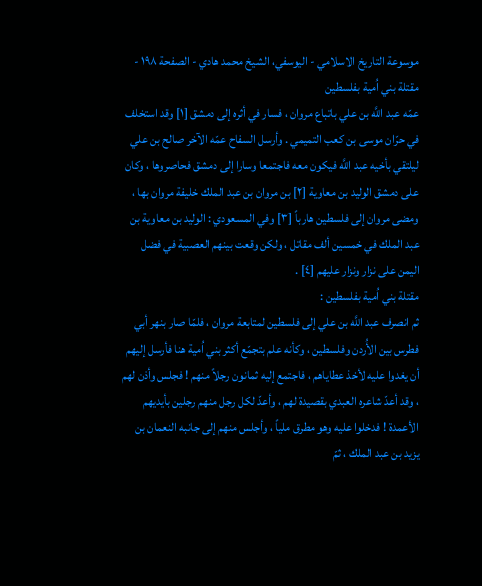موسوعة التاريخ الاسلامي - اليوسفي، الشيخ محمد هادي - الصفحة ١٩٨ - مقتلة بني اُمية بفلسطين
عمّه عبد اللَّه بن علي باتباع مروان ، فسار في أثره إلى دمشق [١] وقد استخلف في حرّان موسى بن كعب التميمي . وأرسل السفاح عمّه الآخر صالح بن علي ليلتقي بأخيه عبد اللَّه فيكون معه فاجتمعا وسارا إلى دمشق فحاصروها ، وكان على دمشق الوليد بن معاوية [٢] بن مروان بن عبد الملك خليفة مروان بها ، ومضى مروان إلى فلسطين هارباً [٣] وفي المسعودي : الوليد بن معاوية بن عبد الملك في خمسين ألف مقاتل ، ولكن وقعت بينهم العصبية في فضل اليمن على نزار ونزار عليهم [٤] .
مقتلة بني اُمية بفلسطين :
ثم انصرف عبد اللَّه بن علي إلى فلسطين لمتابعة مروان ، فلمّا صار بنهر أبي فطرس بين الأُردن وفلسطين ، وكأنه علم بتجمّع أكثر بني اُمية هنا فأرسل إليهم أن يغدوا عليه لأخذ عطاياهم ، فاجتمع إليه ثمانون رجلاً منهم ! فجلس وأذن لهم ، وقد أعدّ شاعره العبدي بقصيدة لهم ، وأعدّ لكل رجل منهم رجلين بأيديهم الأعمدة ! فدخلوا عليه وهو مطرق ملياً ، وأجلس منهم إلى جانبه النعمان بن يزيد بن عبد الملك ، ثمّ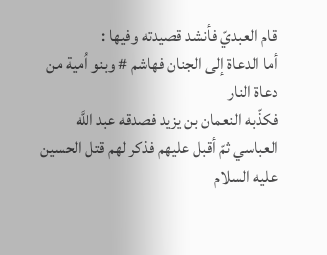قام العبديّ فأنشد قصيدته وفيها :
أما الدعاة إلى الجنان فهاشم # وبنو اُمية من دعاة النار
فكذّبه النعمان بن يزيد فصدقه عبد اللَّه العباسي ثمّ أقبل عليهم فذكر لهم قتل الحسين عليه السلام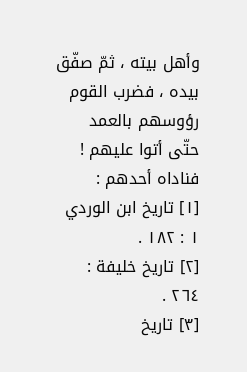وأهل بيته ، ثمّ صفّق بيده ، فضرب القوم رؤوسهم بالعمد حتّى أتوا عليهم ! فناداه أحدهم :
[١] تاريخ ابن الوردي ١ : ١٨٢ .
[٢] تاريخ خليفة : ٢٦٤ .
[٣] تاريخ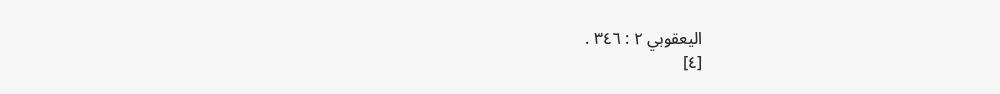اليعقوبي ٢ : ٣٤٦ .
[٤]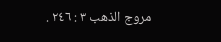مروج الذهب ٣ : ٢٤٦ .